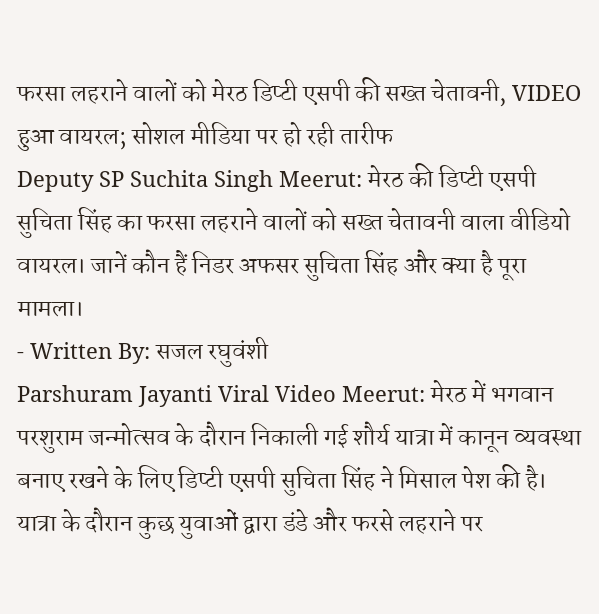फरसा लहराने वालों को मेरठ डिप्टी एसपी की सख्त चेतावनी, VIDEO हुआ वायरल; सोशल मीडिया पर हो रही तारीफ
Deputy SP Suchita Singh Meerut: मेरठ की डिप्टी एसपी सुचिता सिंह का फरसा लहराने वालों को सख्त चेतावनी वाला वीडियो वायरल। जानें कौन हैं निडर अफसर सुचिता सिंह और क्या है पूरा मामला।
- Written By: सजल रघुवंशी
Parshuram Jayanti Viral Video Meerut: मेरठ में भगवान परशुराम जन्मोत्सव के दौरान निकाली गई शौर्य यात्रा में कानून व्यवस्था बनाए रखने के लिए डिप्टी एसपी सुचिता सिंह ने मिसाल पेश की है। यात्रा के दौरान कुछ युवाओं द्वारा डंडे और फरसे लहराने पर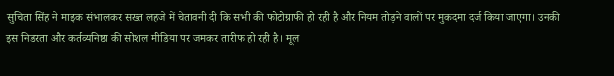सुचिता सिंह ने माइक संभालकर सख्त लहजे में चेतावनी दी कि सभी की फोटोग्राफी हो रही है और नियम तोड़ने वालों पर मुकदमा दर्ज किया जाएगा। उनकी इस निडरता और कर्तव्यनिष्ठा की सोशल मीडिया पर जमकर तारीफ हो रही है। मूल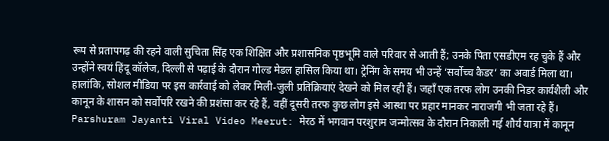रूप से प्रतापगढ़ की रहने वाली सुचिता सिंह एक शिक्षित और प्रशासनिक पृष्ठभूमि वाले परिवार से आती हैं; उनके पिता एसडीएम रह चुके हैं और उन्होंने स्वयं हिंदू कॉलेज, दिल्ली से पढ़ाई के दौरान गोल्ड मेडल हासिल किया था। ट्रेनिंग के समय भी उन्हें ‘सर्वोच्च कैडर’ का अवार्ड मिला था। हालांकि, सोशल मीडिया पर इस कार्रवाई को लेकर मिली-जुली प्रतिक्रियाएं देखने को मिल रही हैं। जहाँ एक तरफ लोग उनकी निडर कार्यशैली और कानून के शासन को सर्वोपरि रखने की प्रशंसा कर रहे हैं, वहीं दूसरी तरफ कुछ लोग इसे आस्था पर प्रहार मानकर नाराजगी भी जता रहे हैं।
Parshuram Jayanti Viral Video Meerut: मेरठ में भगवान परशुराम जन्मोत्सव के दौरान निकाली गई शौर्य यात्रा में कानून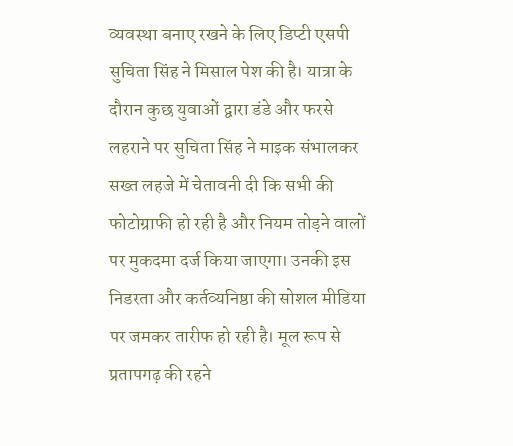व्यवस्था बनाए रखने के लिए डिप्टी एसपी सुचिता सिंह ने मिसाल पेश की है। यात्रा के दौरान कुछ युवाओं द्वारा डंडे और फरसे लहराने पर सुचिता सिंह ने माइक संभालकर सख्त लहजे में चेतावनी दी कि सभी की फोटोग्राफी हो रही है और नियम तोड़ने वालों पर मुकदमा दर्ज किया जाएगा। उनकी इस निडरता और कर्तव्यनिष्ठा की सोशल मीडिया पर जमकर तारीफ हो रही है। मूल रूप से प्रतापगढ़ की रहने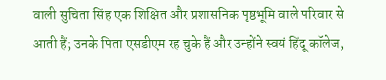वाली सुचिता सिंह एक शिक्षित और प्रशासनिक पृष्ठभूमि वाले परिवार से आती हैं; उनके पिता एसडीएम रह चुके हैं और उन्होंने स्वयं हिंदू कॉलेज,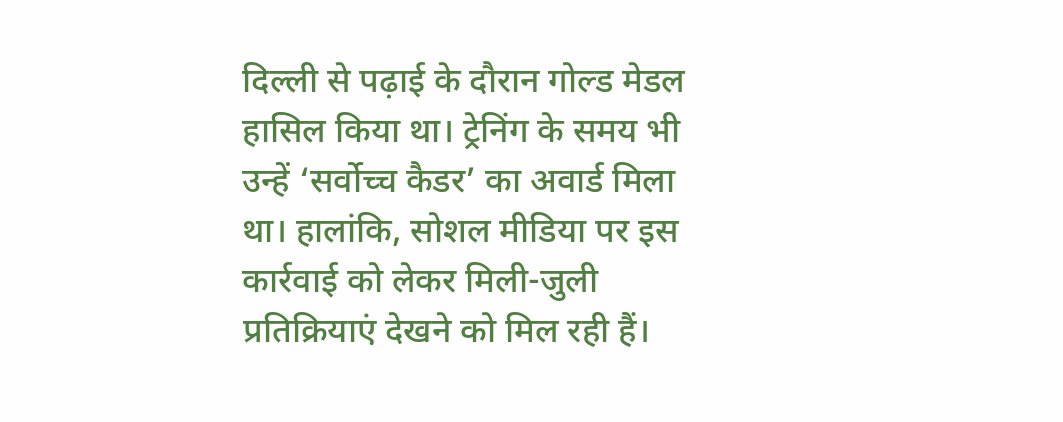दिल्ली से पढ़ाई के दौरान गोल्ड मेडल हासिल किया था। ट्रेनिंग के समय भी उन्हें ‘सर्वोच्च कैडर’ का अवार्ड मिला था। हालांकि, सोशल मीडिया पर इस कार्रवाई को लेकर मिली-जुली प्रतिक्रियाएं देखने को मिल रही हैं।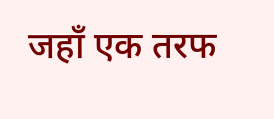जहाँ एक तरफ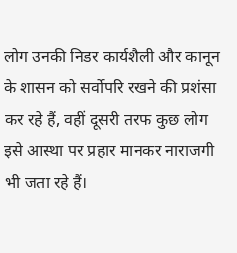लोग उनकी निडर कार्यशैली और कानून के शासन को सर्वोपरि रखने की प्रशंसा कर रहे हैं, वहीं दूसरी तरफ कुछ लोग इसे आस्था पर प्रहार मानकर नाराजगी भी जता रहे हैं।